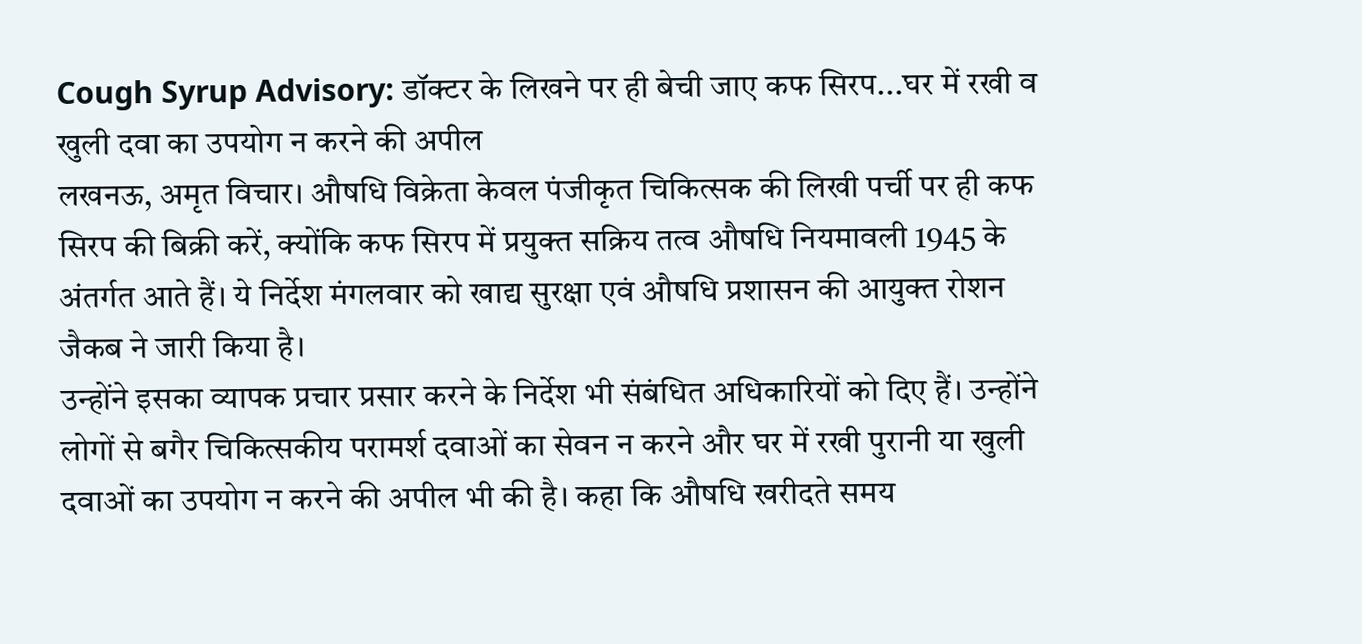Cough Syrup Advisory: डॉक्टर के लिखने पर ही बेची जाए कफ सिरप...घर में रखी व खुली दवा का उपयोग न करने की अपील
लखनऊ, अमृत विचार। औषधि विक्रेता केवल पंजीकृत चिकित्सक की लिखी पर्ची पर ही कफ सिरप की बिक्री करें, क्योंकि कफ सिरप में प्रयुक्त सक्रिय तत्व औषधि नियमावली 1945 के अंतर्गत आते हैं। ये निर्देश मंगलवार को खाद्य सुरक्षा एवं औषधि प्रशासन की आयुक्त रोशन जैकब ने जारी किया है।
उन्होंने इसका व्यापक प्रचार प्रसार करने के निर्देश भी संबंधित अधिकारियों को दिए हैं। उन्होंने लोगों से बगैर चिकित्सकीय परामर्श दवाओं का सेवन न करने और घर में रखी पुरानी या खुली दवाओं का उपयोग न करने की अपील भी की है। कहा कि औषधि खरीदते समय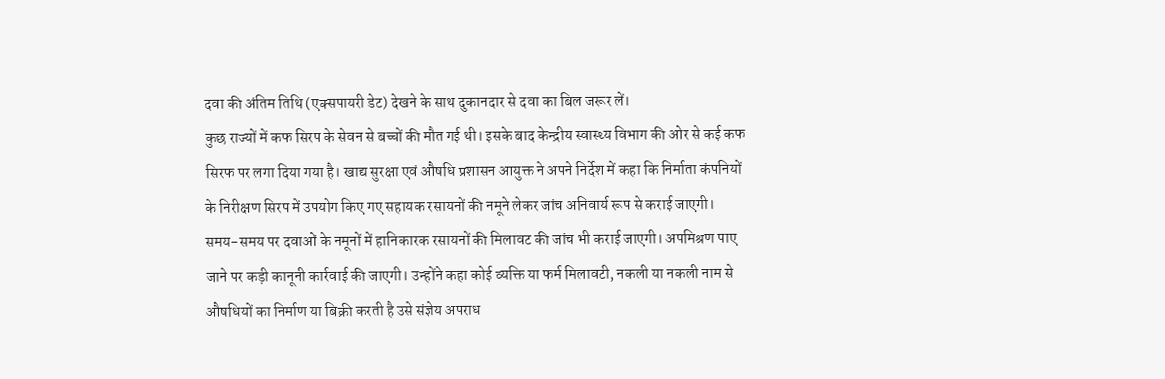दवा की अंतिम तिथि (एक्सपायरी डेट) देखने के साथ दुकानदार से दवा का बिल जरूर लें।
कुछ राज्यों में कफ सिरप के सेवन से बच्चों की मौत गई थी। इसके बाद केन्द्रीय स्वास्थ्य विभाग की ओर से कई कफ सिरफ पर लगा दिया गया है। खाद्य सुरक्षा एवं औषधि प्रशासन आयुक्त ने अपने निर्देश में कहा कि निर्माता कंपनियों के निरीक्षण सिरप में उपयोग किए गए सहायक रसायनों की नमूने लेकर जांच अनिवार्य रूप से कराई जाएगी।
समय-समय पर दवाओं के नमूनों में हानिकारक रसायनों की मिलावट की जांच भी कराई जाएगी। अपमिश्रण पाए जाने पर कड़ी कानूनी कार्रवाई की जाएगी। उन्होंने कहा कोई व्यक्ति या फर्म मिलावटी, नकली या नकली नाम से औषधियों का निर्माण या बिक्री करती है उसे संज्ञेय अपराध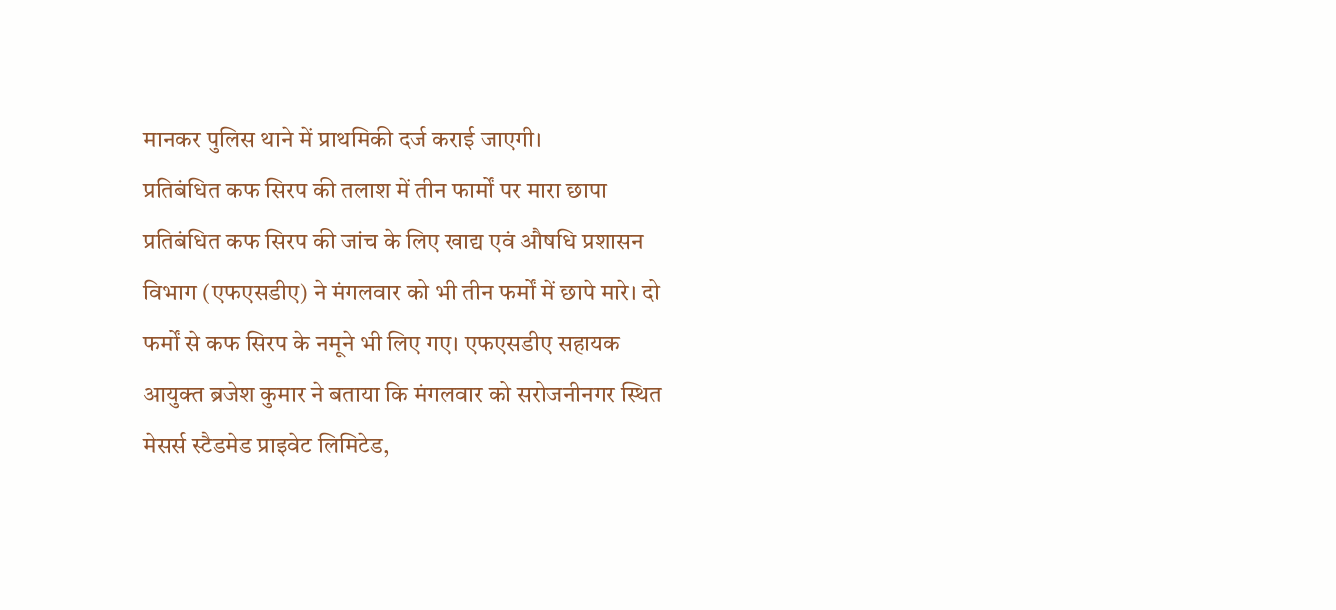मानकर पुलिस थाने में प्राथमिकी दर्ज कराई जाएगी।
प्रतिबंधित कफ सिरप की तलाश में तीन फार्मों पर मारा छापा
प्रतिबंधित कफ सिरप की जांच के लिए खाद्य एवं औषधि प्रशासन विभाग (एफएसडीए) ने मंगलवार को भी तीन फर्मों में छापे मारे। दो फर्मों से कफ सिरप के नमूने भी लिए गए। एफएसडीए सहायक आयुक्त ब्रजेश कुमार ने बताया कि मंगलवार को सरोजनीनगर स्थित मेसर्स स्टैडमेड प्राइवेट लिमिटेड,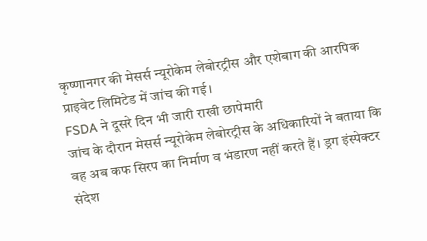कृष्णानगर की मेसर्स न्यूरोकेम लेबोरट्रीस और एशेबाग की आरपिक प्राइवेट लिमिटेड में जांच की गई।
FSDA ने दूसरे दिन भी जारी राखी छापेमारी
जांच के दौरान मेसर्स न्यूरोकेम लेबोरट्रीस के अधिकारियों ने बताया कि वह अब कफ सिरप का निर्माण व भंडारण नहीं करते हैं। ड्रग इंस्पेक्टर संदेश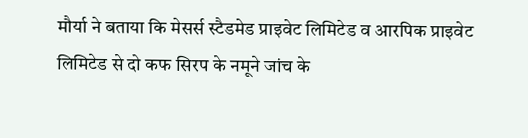मौर्या ने बताया कि मेसर्स स्टैडमेड प्राइवेट लिमिटेड व आरपिक प्राइवेट लिमिटेड से दो कफ सिरप के नमूने जांच के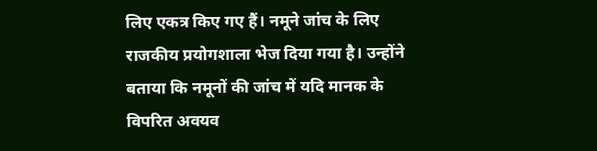लिए एकत्र किए गए हैं। नमूने जांच के लिए राजकीय प्रयोगशाला भेज दिया गया है। उन्होंने बताया कि नमूनों की जांच में यदि मानक के विपरित अवयव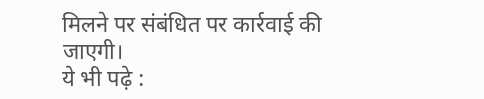मिलने पर संबंधित पर कार्रवाई की जाएगी।
ये भी पढ़े :